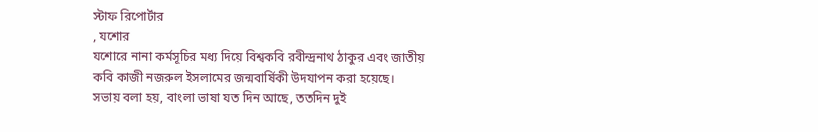স্টাফ রিপোর্টার
, যশোর
যশোরে নানা কর্মসূচির মধ্য দিয়ে বিশ্বকবি রবীন্দ্রনাথ ঠাকুর এবং জাতীয় কবি কাজী নজরুল ইসলামের জন্মবার্ষিকী উদযাপন করা হয়েছে।
সভায় বলা হয়, বাংলা ভাষা যত দিন আছে, ততদিন দুই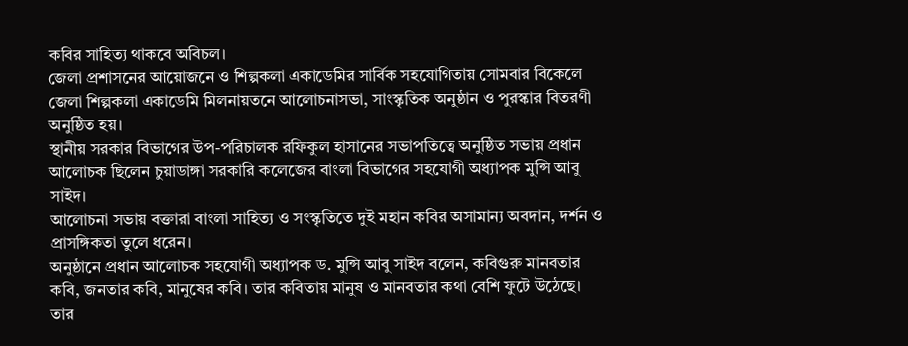কবির সাহিত্য থাকবে অবিচল।
জেলা প্রশাসনের আয়োজনে ও শিল্পকলা একাডেমির সার্বিক সহযোগিতায় সোমবার বিকেলে জেলা শিল্পকলা একাডেমি মিলনায়তনে আলোচনাসভা, সাংস্কৃতিক অনুষ্ঠান ও পুরস্কার বিতরণী অনুষ্ঠিত হয়।
স্থানীয় সরকার বিভাগের উপ-পরিচালক রফিকুল হাসানের সভাপতিত্বে অনুষ্ঠিত সভায় প্রধান আলোচক ছিলেন চুয়াডাঙ্গা সরকারি কলেজের বাংলা বিভাগের সহযোগী অধ্যাপক মুন্সি আবু সাইদ।
আলোচনা সভায় বক্তারা বাংলা সাহিত্য ও সংস্কৃতিতে দুই মহান কবির অসামান্য অবদান, দর্শন ও প্রাসঙ্গিকতা তুলে ধরেন।
অনুষ্ঠানে প্রধান আলোচক সহযোগী অধ্যাপক ড. মুন্সি আবু সাইদ বলেন, কবিগুরু মানবতার কবি, জনতার কবি, মানুষের কবি। তার কবিতায় মানুষ ও মানবতার কথা বেশি ফুটে উঠেছে। তার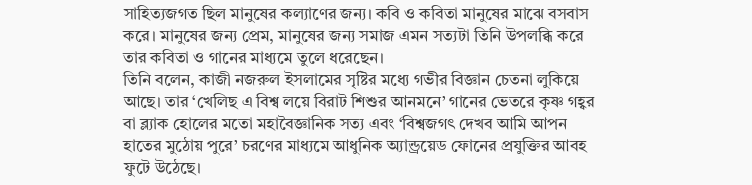সাহিত্যজগত ছিল মানুষের কল্যাণের জন্য। কবি ও কবিতা মানুষের মাঝে বসবাস করে। মানুষের জন্য প্রেম, মানুষের জন্য সমাজ এমন সত্যটা তিনি উপলব্ধি করে তার কবিতা ও গানের মাধ্যমে তুলে ধরেছেন।
তিনি বলেন, কাজী নজরুল ইসলামের সৃষ্টির মধ্যে গভীর বিজ্ঞান চেতনা লুকিয়ে আছে। তার ‘খেলিছ এ বিশ্ব লয়ে বিরাট শিশুর আনমনে’ গানের ভেতরে কৃষ্ণ গহ্বর বা ব্ল্যাক হোলের মতো মহাবৈজ্ঞানিক সত্য এবং ‘বিশ্বজগৎ দেখব আমি আপন হাতের মুঠোয় পুরে’ চরণের মাধ্যমে আধুনিক অ্যান্ড্রয়েড ফোনের প্রযুক্তির আবহ ফুটে উঠেছে।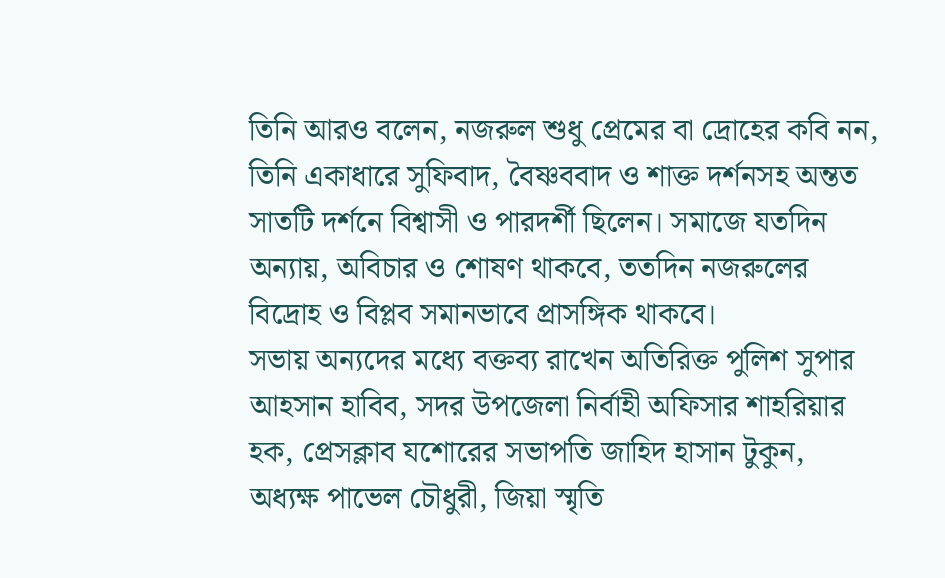তিনি আরও বলেন, নজরুল শুধু প্রেমের বা দ্রোহের কবি নন, তিনি একাধারে সুফিবাদ, বৈষ্ণববাদ ও শাক্ত দর্শনসহ অন্তত সাতটি দর্শনে বিশ্বাসী ও পারদর্শী ছিলেন। সমাজে যতদিন অন্যায়, অবিচার ও শোষণ থাকবে, ততদিন নজরুলের বিদ্রোহ ও বিপ্লব সমানভাবে প্রাসঙ্গিক থাকবে।
সভায় অন্যদের মধ্যে বক্তব্য রাখেন অতিরিক্ত পুলিশ সুপার আহসান হাবিব, সদর উপজেলা নির্বাহী অফিসার শাহরিয়ার হক, প্রেসক্লাব যশোরের সভাপতি জাহিদ হাসান টুকুন, অধ্যক্ষ পাভেল চৌধুরী, জিয়া স্মৃতি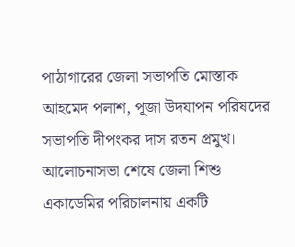পাঠাগারের জেলা সভাপতি মোস্তাক আহমেদ পলাশ, পূজা উদযাপন পরিষদের সভাপতি দীপংকর দাস রতন প্রমুখ।
আলোচনাসভা শেষে জেলা শিশু একাডেমির পরিচালনায় একটি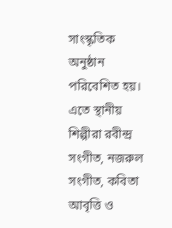সাংস্কৃতিক অনুষ্ঠান পরিবেশিত হয়। এতে স্থানীয় শিল্পীরা রবীন্দ্র সংগীত, নজরুল সংগীত, কবিতা আবৃত্তি ও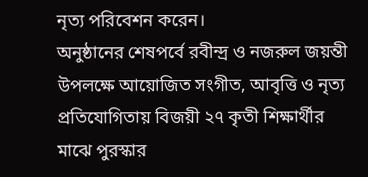নৃত্য পরিবেশন করেন।
অনুষ্ঠানের শেষপর্বে রবীন্দ্র ও নজরুল জয়ন্তী উপলক্ষে আয়োজিত সংগীত, আবৃত্তি ও নৃত্য প্রতিযোগিতায় বিজয়ী ২৭ কৃতী শিক্ষার্থীর মাঝে পুরস্কার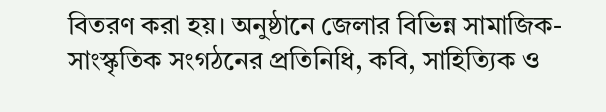বিতরণ করা হয়। অনুষ্ঠানে জেলার বিভিন্ন সামাজিক-সাংস্কৃতিক সংগঠনের প্রতিনিধি, কবি, সাহিত্যিক ও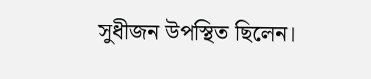সুধীজন উপস্থিত ছিলেন।